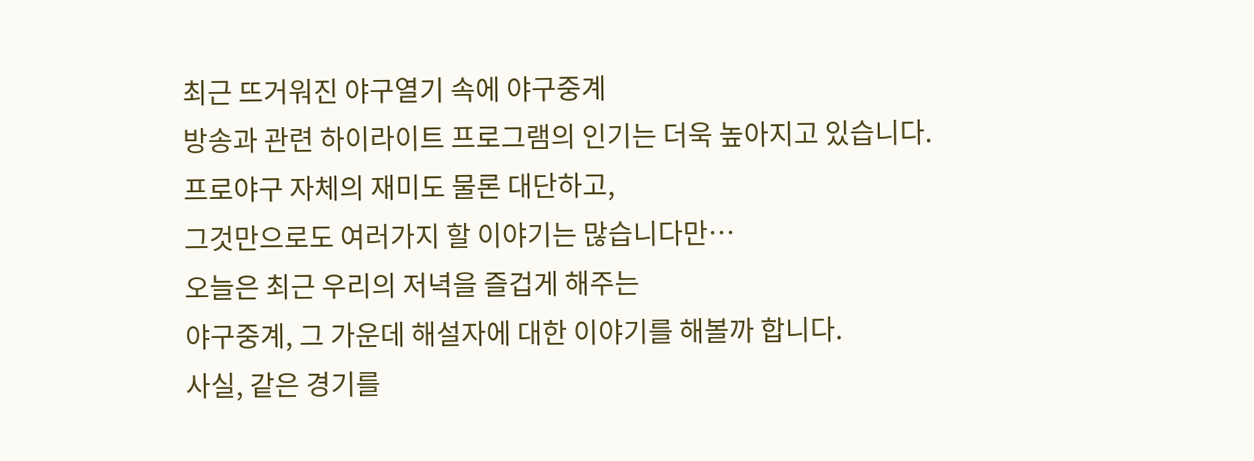최근 뜨거워진 야구열기 속에 야구중계
방송과 관련 하이라이트 프로그램의 인기는 더욱 높아지고 있습니다.
프로야구 자체의 재미도 물론 대단하고,
그것만으로도 여러가지 할 이야기는 많습니다만…
오늘은 최근 우리의 저녁을 즐겁게 해주는
야구중계, 그 가운데 해설자에 대한 이야기를 해볼까 합니다.
사실, 같은 경기를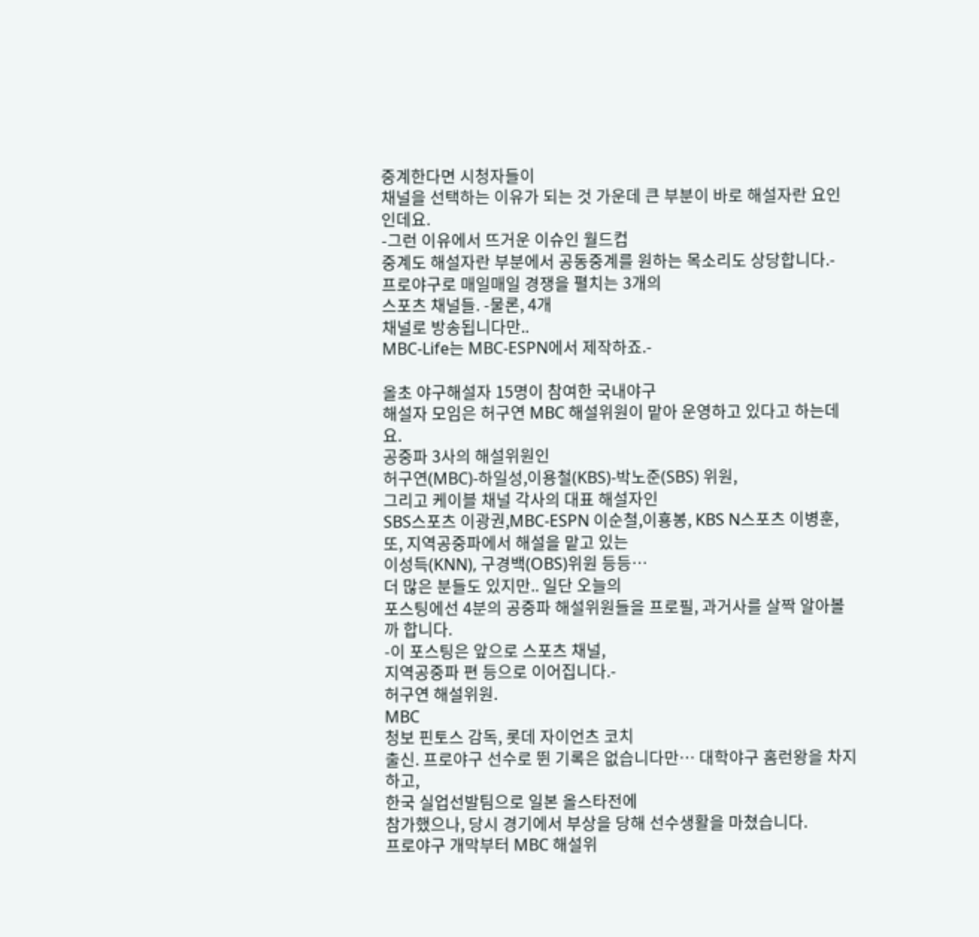중계한다면 시청자들이
채널을 선택하는 이유가 되는 것 가운데 큰 부분이 바로 해설자란 요인인데요.
-그런 이유에서 뜨거운 이슈인 월드컵
중계도 해설자란 부분에서 공동중계를 원하는 목소리도 상당합니다.-
프로야구로 매일매일 경쟁을 펼치는 3개의
스포츠 채널들. -물론, 4개
채널로 방송됩니다만..
MBC-Life는 MBC-ESPN에서 제작하죠.-

올초 야구해설자 15명이 참여한 국내야구
해설자 모임은 허구연 MBC 해설위원이 맡아 운영하고 있다고 하는데요.
공중파 3사의 해설위원인
허구연(MBC)-하일성,이용철(KBS)-박노준(SBS) 위원,
그리고 케이블 채널 각사의 대표 해설자인
SBS스포츠 이광권,MBC-ESPN 이순철,이횽봉, KBS N스포츠 이병훈,
또, 지역공중파에서 해설을 맡고 있는
이성득(KNN), 구경백(OBS)위원 등등…
더 많은 분들도 있지만.. 일단 오늘의
포스팅에선 4분의 공중파 해설위원들을 프로필, 과거사를 살짝 알아볼까 합니다.
-이 포스팅은 앞으로 스포츠 채널,
지역공중파 편 등으로 이어집니다.-
허구연 해설위원.
MBC
청보 핀토스 감독, 롯데 자이언츠 코치
출신. 프로야구 선수로 뛴 기록은 없습니다만… 대학야구 홈런왕을 차지하고,
한국 실업선발팀으로 일본 올스타전에
참가했으나, 당시 경기에서 부상을 당해 선수생활을 마쳤습니다.
프로야구 개막부터 MBC 해설위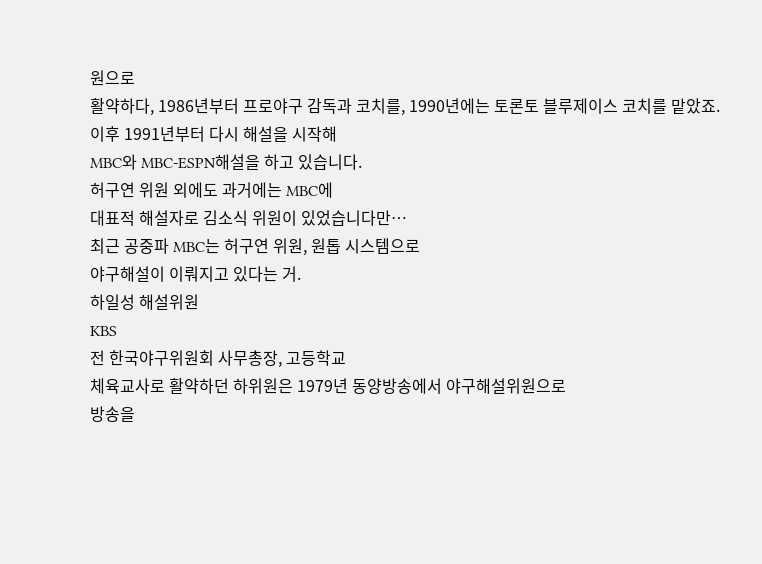원으로
활약하다, 1986년부터 프로야구 감독과 코치를, 1990년에는 토론토 블루제이스 코치를 맡았죠.
이후 1991년부터 다시 해설을 시작해
MBC와 MBC-ESPN해설을 하고 있습니다.
허구연 위원 외에도 과거에는 MBC에
대표적 해설자로 김소식 위원이 있었습니다만…
최근 공중파 MBC는 허구연 위원, 원톱 시스템으로
야구해설이 이뤄지고 있다는 거.
하일성 해설위원
KBS
전 한국야구위원회 사무총장, 고등학교
체육교사로 활약하던 하위원은 1979년 동양방송에서 야구해설위원으로
방송을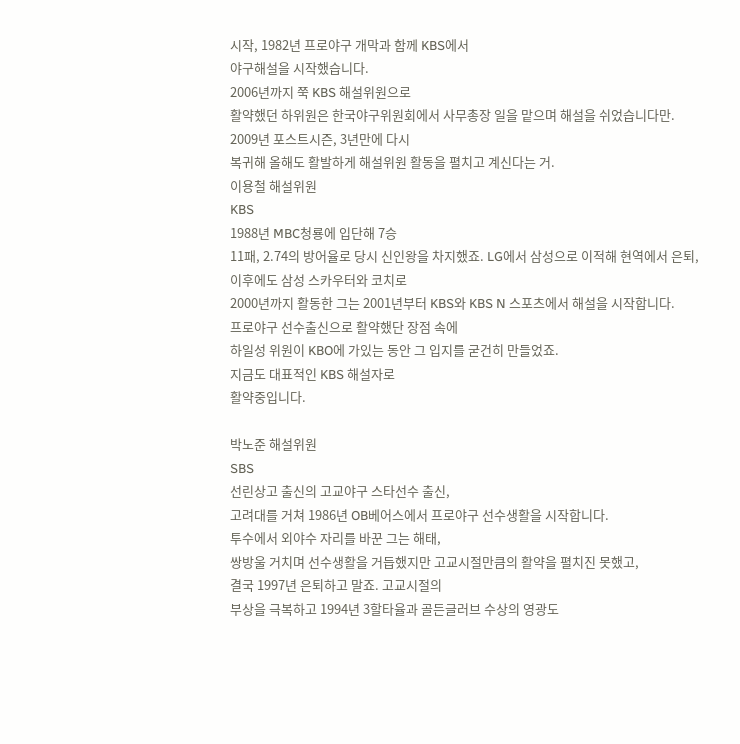시작, 1982년 프로야구 개막과 함께 KBS에서
야구해설을 시작했습니다.
2006년까지 쭉 KBS 해설위원으로
활약했던 하위원은 한국야구위원회에서 사무총장 일을 맡으며 해설을 쉬었습니다만.
2009년 포스트시즌, 3년만에 다시
복귀해 올해도 활발하게 해설위원 활동을 펼치고 계신다는 거.
이용철 해설위원
KBS
1988년 MBC청룡에 입단해 7승
11패, 2.74의 방어율로 당시 신인왕을 차지했죠. LG에서 삼성으로 이적해 현역에서 은퇴,
이후에도 삼성 스카우터와 코치로
2000년까지 활동한 그는 2001년부터 KBS와 KBS N 스포츠에서 해설을 시작합니다.
프로야구 선수출신으로 활약했단 장점 속에
하일성 위원이 KBO에 가있는 동안 그 입지를 굳건히 만들었죠.
지금도 대표적인 KBS 해설자로
활약중입니다.

박노준 해설위원
SBS
선린상고 출신의 고교야구 스타선수 출신,
고려대를 거쳐 1986년 OB베어스에서 프로야구 선수생활을 시작합니다.
투수에서 외야수 자리를 바꾼 그는 해태,
쌍방울 거치며 선수생활을 거듭했지만 고교시절만큼의 활약을 펼치진 못했고,
결국 1997년 은퇴하고 말죠. 고교시절의
부상을 극복하고 1994년 3할타율과 골든글러브 수상의 영광도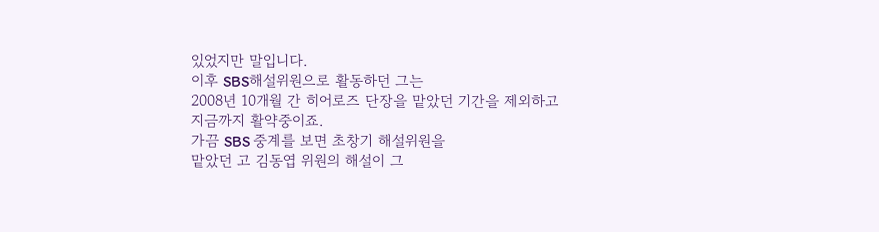있었지만 말입니다.
이후 SBS해설위원으로 활동하던 그는
2008년 10개월 간 히어로즈 단장을 맡았던 기간을 제외하고
지금까지 활약중이죠.
가끔 SBS 중계를 보면 초창기 해설위원을
맡았던 고 김동엽 위원의 해설이 그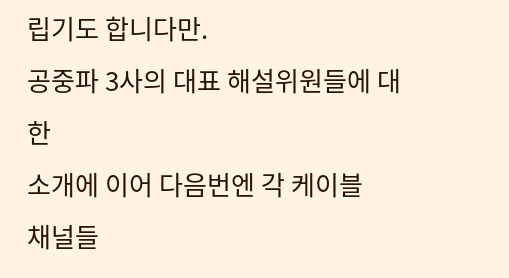립기도 합니다만.
공중파 3사의 대표 해설위원들에 대한
소개에 이어 다음번엔 각 케이블
채널들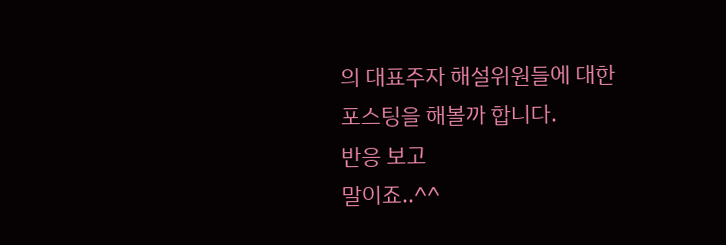의 대표주자 해설위원들에 대한
포스팅을 해볼까 합니다.
반응 보고
말이죠..^^